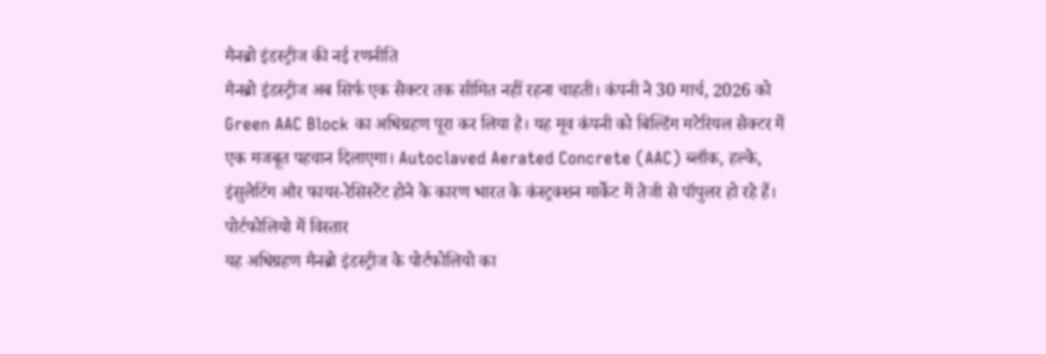मैनब्रो इंडस्ट्रीज की नई रणनीति
मैनब्रो इंडस्ट्रीज अब सिर्फ एक सेक्टर तक सीमित नहीं रहना चाहती। कंपनी ने 30 मार्च, 2026 को Green AAC Block का अधिग्रहण पूरा कर लिया है। यह मूव कंपनी को बिल्डिंग मटेरियल सेक्टर में एक मजबूत पहचान दिलाएगा। Autoclaved Aerated Concrete (AAC) ब्लॉक, हल्के, इंसुलेटिंग और फायर-रेसिस्टेंट होने के कारण भारत के कंस्ट्रक्शन मार्केट में तेजी से पॉपुलर हो रहे हैं।
पोर्टफोलियो में विस्तार
यह अधिग्रहण मैनब्रो इंडस्ट्रीज के पोर्टफोलियो का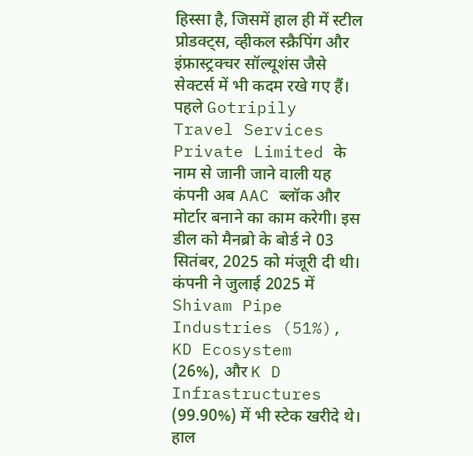हिस्सा है, जिसमें हाल ही में स्टील प्रोडक्ट्स, व्हीकल स्क्रैपिंग और इंफ्रास्ट्रक्चर सॉल्यूशंस जैसे सेक्टर्स में भी कदम रखे गए हैं। पहले Gotripily Travel Services Private Limited के नाम से जानी जाने वाली यह कंपनी अब AAC ब्लॉक और मोर्टार बनाने का काम करेगी। इस डील को मैनब्रो के बोर्ड ने 03 सितंबर, 2025 को मंजूरी दी थी।
कंपनी ने जुलाई 2025 में Shivam Pipe Industries (51%), KD Ecosystem (26%), और K D Infrastructures (99.90%) में भी स्टेक खरीदे थे। हाल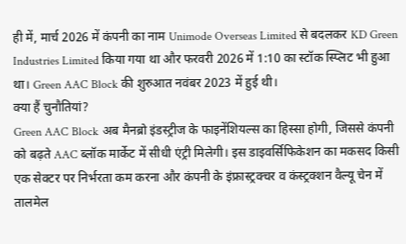ही में, मार्च 2026 में कंपनी का नाम Unimode Overseas Limited से बदलकर KD Green Industries Limited किया गया था और फरवरी 2026 में 1:10 का स्टॉक स्प्लिट भी हुआ था। Green AAC Block की शुरुआत नवंबर 2023 में हुई थी।
क्या हैं चुनौतियां?
Green AAC Block अब मैनब्रो इंडस्ट्रीज के फाइनेंशियल्स का हिस्सा होगी, जिससे कंपनी को बढ़ते AAC ब्लॉक मार्केट में सीधी एंट्री मिलेगी। इस डाइवर्सिफिकेशन का मकसद किसी एक सेक्टर पर निर्भरता कम करना और कंपनी के इंफ्रास्ट्रक्चर व कंस्ट्रक्शन वैल्यू चेन में तालमेल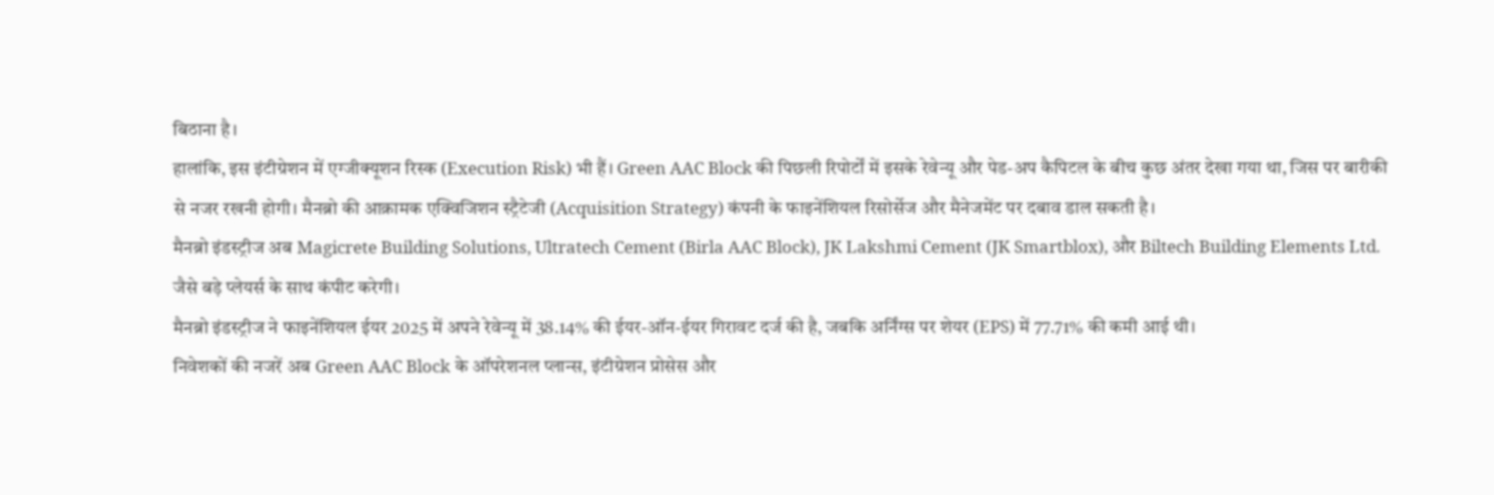बिठाना है।
हालांकि, इस इंटीग्रेशन में एग्जीक्यूशन रिस्क (Execution Risk) भी हैं। Green AAC Block की पिछली रिपोर्टों में इसके रेवेन्यू और पेड-अप कैपिटल के बीच कुछ अंतर देखा गया था, जिस पर बारीकी से नजर रखनी होगी। मैनब्रो की आक्रामक एक्विजिशन स्ट्रैटेजी (Acquisition Strategy) कंपनी के फाइनेंशियल रिसोर्सेज और मैनेजमेंट पर दबाव डाल सकती है।
मैनब्रो इंडस्ट्रीज अब Magicrete Building Solutions, Ultratech Cement (Birla AAC Block), JK Lakshmi Cement (JK Smartblox), और Biltech Building Elements Ltd. जैसे बड़े प्लेयर्स के साथ कंपीट करेगी।
मैनब्रो इंडस्ट्रीज ने फाइनेंशियल ईयर 2025 में अपने रेवेन्यू में 38.14% की ईयर-ऑन-ईयर गिरावट दर्ज की है, जबकि अर्निंग्स पर शेयर (EPS) में 77.71% की कमी आई थी।
निवेशकों की नजरें अब Green AAC Block के ऑपरेशनल प्लान्स, इंटीग्रेशन प्रोसेस और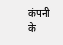कंपनी के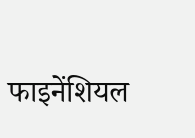फाइनेंशियल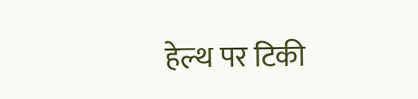हेल्थ पर टिकी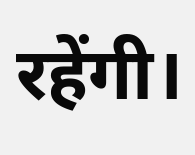रहेंगी।